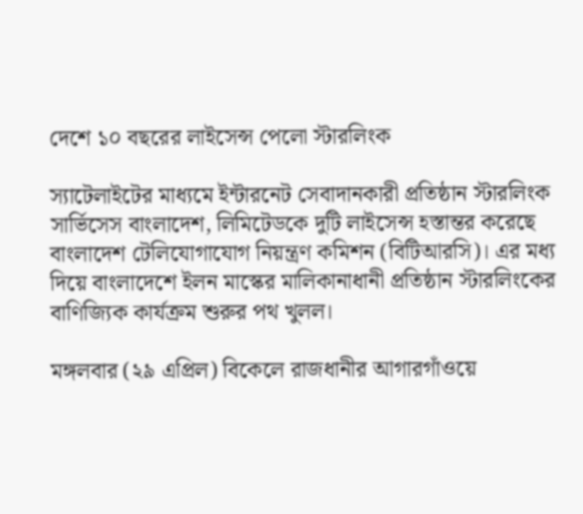দেশে ১০ বছরের লাইসেন্স পেলো স্টারলিংক

স্যাটেলাইটের মাধ্যমে ইন্টারনেট সেবাদানকারী প্রতিষ্ঠান স্টারলিংক সার্ভিসেস বাংলাদেশ, লিমিটেডকে দুটি লাইসেন্স হস্তান্তর করেছে বাংলাদেশ টেলিযোগাযোগ নিয়ন্ত্রণ কমিশন (বিটিআরসি)। এর মধ্য দিয়ে বাংলাদেশে ইলন মাস্কের মালিকানাধানী প্রতিষ্ঠান স্টারলিংকের বাণিজ্যিক কার্যক্রম শুরুর পথ খুলল।

মঙ্গলবার (২৯ এপ্রিল) বিকেলে রাজধানীর আগারগাঁওয়ে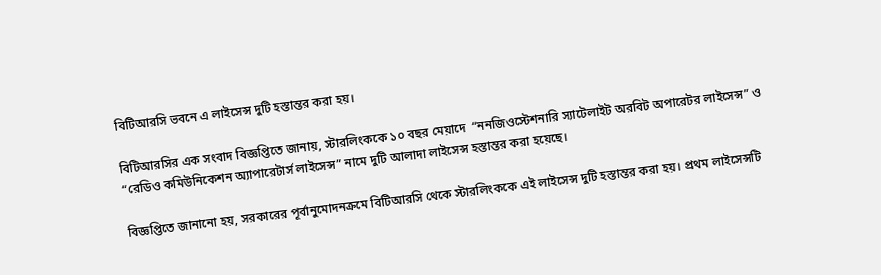বিটিআরসি ভবনে এ লাইসেন্স দুটি হস্তান্তর করা হয়।

বিটিআরসির এক সংবাদ বিজ্ঞপ্তিতে জানায়, স্টারলিংককে ১০ বছর মেয়াদে  “ননজিওস্টেশনারি স্যাটেলাইট অরবিট অপারেটর লাইসেন্স” ও “রেডিও কমিউনিকেশন অ্যাপারেটার্স লাইসেন্স” নামে দুটি আলাদা লাইসেন্স হস্তান্তর করা হয়েছে।

বিজ্ঞপ্তিতে জানানো হয়, সরকারের পূর্বানুমোদনক্রমে বিটিআরসি থেকে স্টারলিংককে এই লাইসেন্স দুটি হস্তান্তর করা হয়। প্রথম লাইসেন্সটি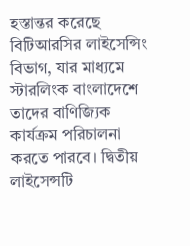হস্তান্তর করেছে বিটিআরসির লাইসেন্সিং বিভাগ, যার মাধ্যমে স্টারলিংক বাংলাদেশে তাদের বাণিজ্যিক কার্যক্রম পরিচালনা করতে পারবে। দ্বিতীয় লাইসেন্সটি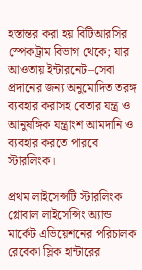হস্তান্তর করা হয় বিটিআরসির স্পেকট্রাম বিভাগ থেকে; যার আওতায় ইন্টারনেট–সেবা প্রদানের জন্য অনুমোদিত তরঙ্গ ব্যবহার করাসহ বেতার যন্ত্র ও আনুষঙ্গিক যন্ত্রাংশ আমদানি ও ব্যবহার করতে পারবে স্টারলিংক।

প্রথম লাইসেন্সটি স্টারলিংক গ্লোবাল লাইসেন্সিং অ্যান্ড মার্কেট এভিয়েশনের পরিচালক রেবেকা স্লিক হান্টারের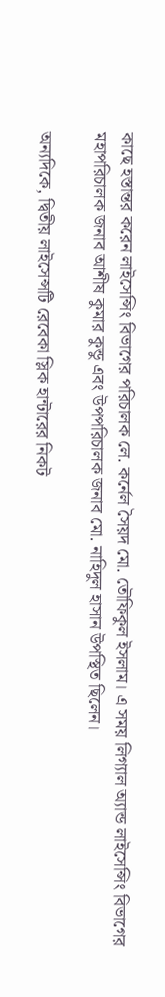কাছে হস্তান্তর করেন লাইসেন্সিং বিভাগের পরিচালক লে. কর্নেল সৈয়দ মো. তৌফিকুল ইসলাম। এ সময় লিগ্যাল অ্যান্ড লাইসেন্সিং বিভাগের মহাপরিচালক জনাব আশীষ কুমার কুন্ডু এবং উপপরিচালক জনাব মো. নাহিদুল হাসান উপস্থিত ছিলেন।

অন্যদিকে, দ্বিতীয় লাইসেন্সটি রেবেকা স্লিক হান্টারের নিকট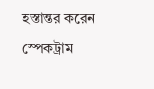হস্তান্তর করেন স্পেকট্রাম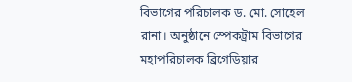বিভাগের পরিচালক ড. মো. সোহেল রানা। অনুষ্ঠানে স্পেকট্রাম বিভাগের মহাপরিচালক ব্রিগেডিয়ার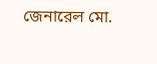জেনারেল মো.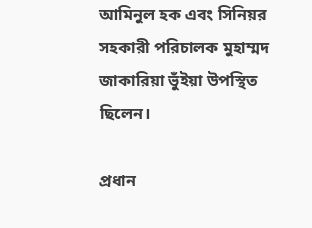আমিনুল হক এবং সিনিয়র সহকারী পরিচালক মুহাম্মদ জাকারিয়া ভুঁইয়া উপস্থিত ছিলেন।

প্রধান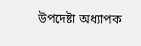উপদেষ্টা অধ্যাপক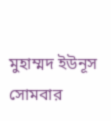মুহাম্মদ ইউনূস সোমবার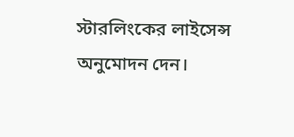স্টারলিংকের লাইসেন্স অনুমোদন দেন।